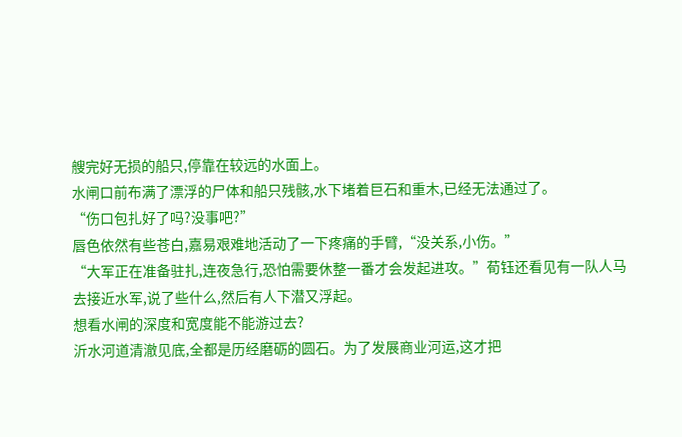艘完好无损的船只,停靠在较远的水面上。
水闸口前布满了漂浮的尸体和船只残骸,水下堵着巨石和重木,已经无法通过了。
“伤口包扎好了吗?没事吧?”
唇色依然有些苍白,嘉易艰难地活动了一下疼痛的手臂,“没关系,小伤。”
“大军正在准备驻扎,连夜急行,恐怕需要休整一番才会发起进攻。”荀钰还看见有一队人马去接近水军,说了些什么,然后有人下潜又浮起。
想看水闸的深度和宽度能不能游过去?
沂水河道清澈见底,全都是历经磨砺的圆石。为了发展商业河运,这才把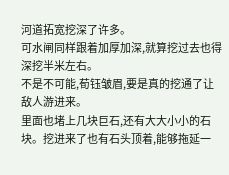河道拓宽挖深了许多。
可水闸同样跟着加厚加深,就算挖过去也得深挖半米左右。
不是不可能,荀钰皱眉,要是真的挖通了让敌人游进来。
里面也堵上几块巨石,还有大大小小的石块。挖进来了也有石头顶着,能够拖延一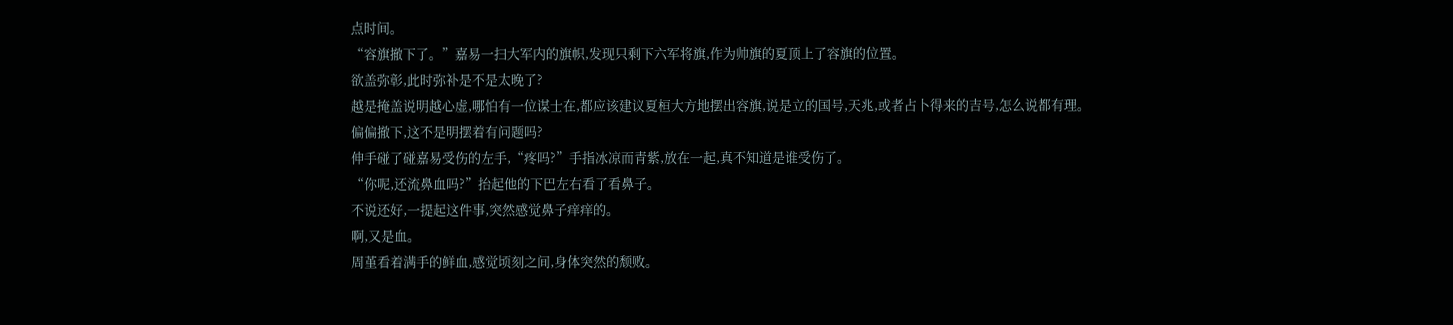点时间。
“容旗撤下了。”嘉易一扫大军内的旗帜,发现只剩下六军将旗,作为帅旗的夏顶上了容旗的位置。
欲盖弥彰,此时弥补是不是太晚了?
越是掩盖说明越心虚,哪怕有一位谋士在,都应该建议夏桓大方地摆出容旗,说是立的国号,天兆,或者占卜得来的吉号,怎么说都有理。
偏偏撤下,这不是明摆着有问题吗?
伸手碰了碰嘉易受伤的左手,“疼吗?”手指冰凉而青紫,放在一起,真不知道是谁受伤了。
“你呢,还流鼻血吗?”抬起他的下巴左右看了看鼻子。
不说还好,一提起这件事,突然感觉鼻子痒痒的。
啊,又是血。
周堇看着满手的鲜血,感觉顷刻之间,身体突然的颓败。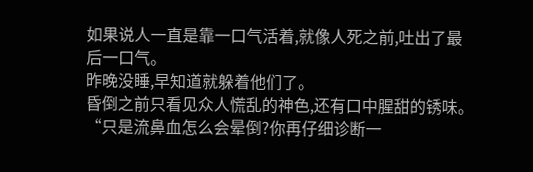如果说人一直是靠一口气活着,就像人死之前,吐出了最后一口气。
昨晚没睡,早知道就躲着他们了。
昏倒之前只看见众人慌乱的神色,还有口中腥甜的锈味。
“只是流鼻血怎么会晕倒?你再仔细诊断一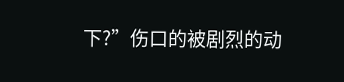下?”伤口的被剧烈的动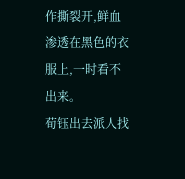作撕裂开,鲜血渗透在黑色的衣服上,一时看不出来。
荀钰出去派人找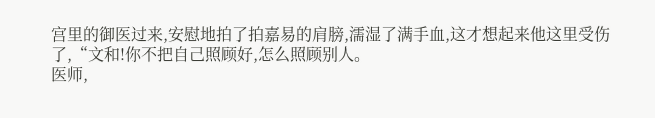宫里的御医过来,安慰地拍了拍嘉易的肩膀,濡湿了满手血,这才想起来他这里受伤了,“文和!你不把自己照顾好,怎么照顾别人。
医师,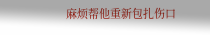麻烦帮他重新包扎伤口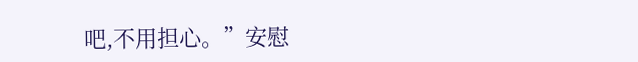吧,不用担心。”安慰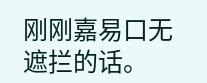刚刚嘉易口无遮拦的话。